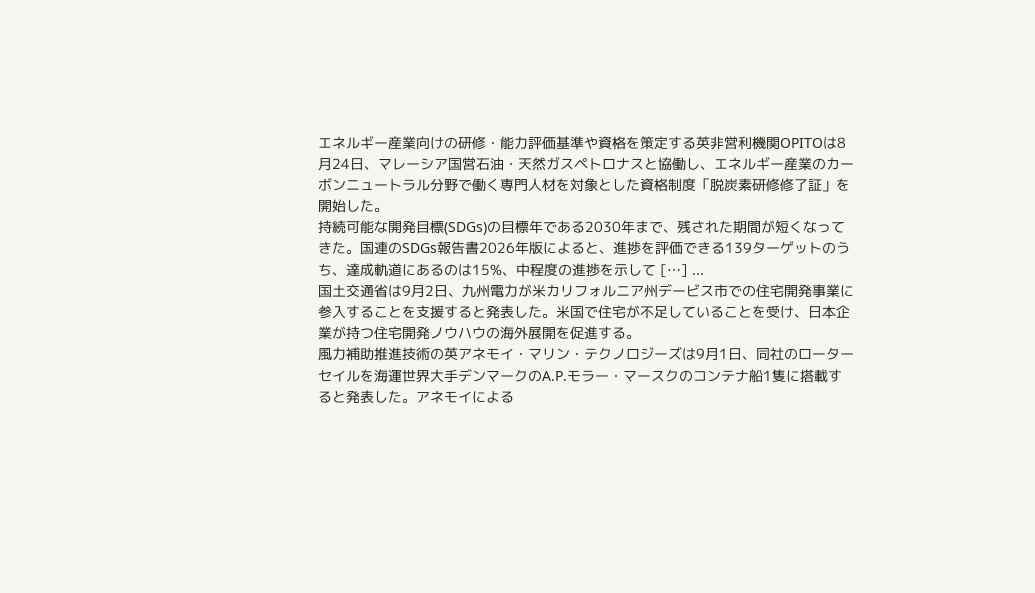エネルギー産業向けの研修・能力評価基準や資格を策定する英非営利機関OPITOは8月24日、マレーシア国営石油・天然ガスペトロナスと協働し、エネルギー産業のカーボンニュートラル分野で働く専門人材を対象とした資格制度「脱炭素研修修了証」を開始した。
持続可能な開発目標(SDGs)の目標年である2030年まで、残された期間が短くなってきた。国連のSDGs報告書2026年版によると、進捗を評価できる139ターゲットのうち、達成軌道にあるのは15%、中程度の進捗を示して […] ...
国土交通省は9月2日、九州電力が米カリフォルニア州デービス市での住宅開発事業に参入することを支援すると発表した。米国で住宅が不足していることを受け、日本企業が持つ住宅開発ノウハウの海外展開を促進する。
風力補助推進技術の英アネモイ・マリン・テクノロジーズは9月1日、同社のローターセイルを海運世界大手デンマークのA.P.モラー・マースクのコンテナ船1隻に搭載すると発表した。アネモイによる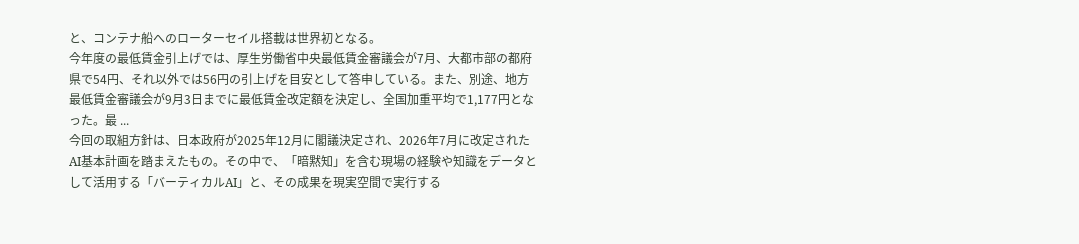と、コンテナ船へのローターセイル搭載は世界初となる。
今年度の最低賃金引上げでは、厚生労働省中央最低賃金審議会が7月、大都市部の都府県で54円、それ以外では56円の引上げを目安として答申している。また、別途、地方最低賃金審議会が9月3日までに最低賃金改定額を決定し、全国加重平均で1,177円となった。最 ...
今回の取組方針は、日本政府が2025年12月に閣議決定され、2026年7月に改定されたAI基本計画を踏まえたもの。その中で、「暗黙知」を含む現場の経験や知識をデータとして活用する「バーティカルAI」と、その成果を現実空間で実行する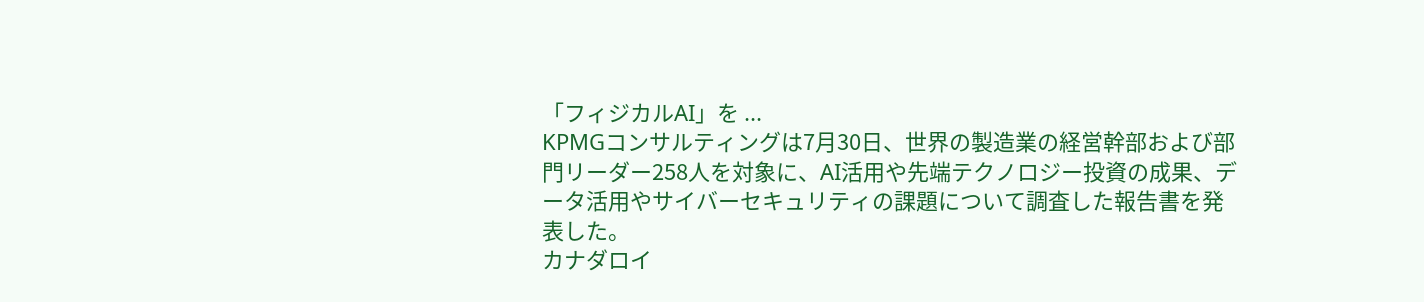「フィジカルAI」を ...
KPMGコンサルティングは7月30日、世界の製造業の経営幹部および部門リーダー258人を対象に、AI活用や先端テクノロジー投資の成果、データ活用やサイバーセキュリティの課題について調査した報告書を発表した。
カナダロイ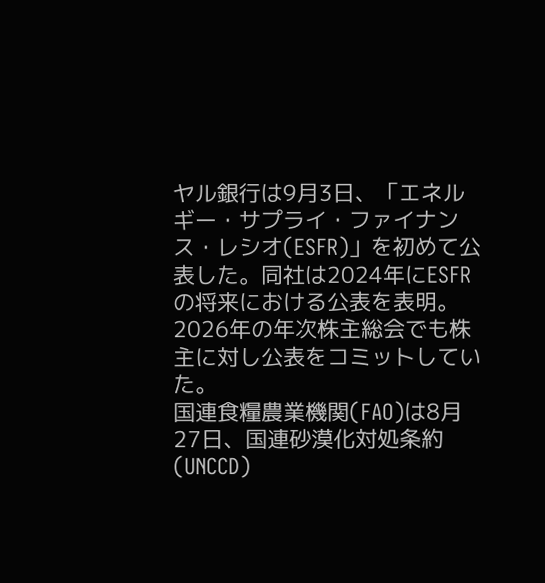ヤル銀行は9月3日、「エネルギー・サプライ・ファイナンス・レシオ(ESFR)」を初めて公表した。同社は2024年にESFRの将来における公表を表明。2026年の年次株主総会でも株主に対し公表をコミットしていた。
国連食糧農業機関(FAO)は8月27日、国連砂漠化対処条約(UNCCD)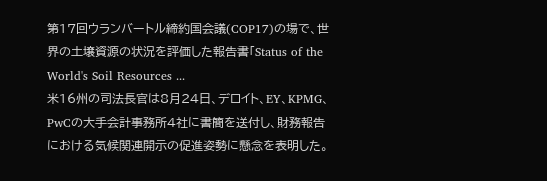第17回ウランバートル締約国会議(COP17)の場で、世界の土壌資源の状況を評価した報告書「Status of the World's Soil Resources ...
米16州の司法長官は8月24日、デロイト、EY、KPMG、PwCの大手会計事務所4社に書簡を送付し、財務報告における気候関連開示の促進姿勢に懸念を表明した。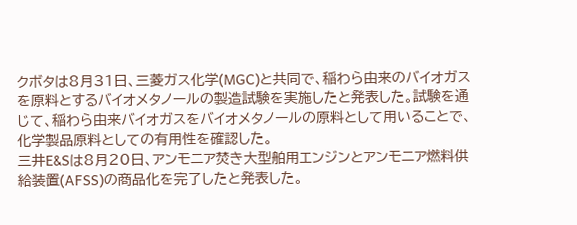クボタは8月31日、三菱ガス化学(MGC)と共同で、稲わら由来のバイオガスを原料とするバイオメタノールの製造試験を実施したと発表した。試験を通じて、稲わら由来バイオガスをバイオメタノールの原料として用いることで、化学製品原料としての有用性を確認した。
三井E&Sは8月20日、アンモニア焚き大型舶用エンジンとアンモニア燃料供給装置(AFSS)の商品化を完了したと発表した。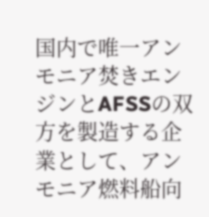国内で唯一アンモニア焚きエンジンとAFSSの双方を製造する企業として、アンモニア燃料船向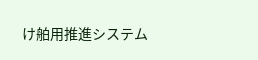け舶用推進システム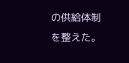の供給体制を整えた。